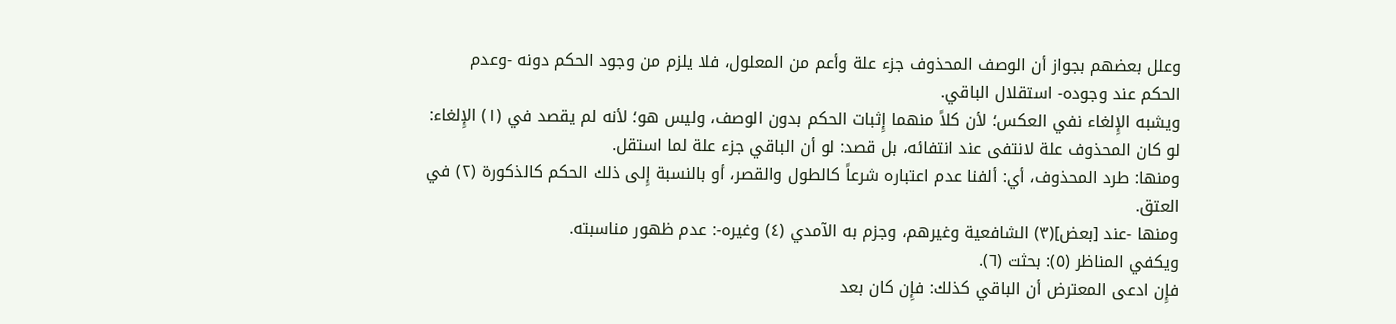وعلل بعضهم بجواز أن الوصف المحذوف جزء علة وأعم من المعلول، فلا يلزم من وجود الحكم دونه -وعدم الحكم عند وجوده- استقلال الباقي.
ويشبه الإِلغاء نفي العكس؛ لأن كلاً منهما إِثبات الحكم بدون الوصف، وليس هو؛ لأنه لم يقصد في (١) الإِلغاء: لو كان المحذوف علة لانتفى عند انتفائه، بل قصد: لو أن الباقي جزء علة لما استقل.
ومنها: طرد المحذوف، أي: ألفنا عدم اعتباره شرعاً كالطول والقصر، أو بالنسبة إِلى ذلك الحكم كالذكورة (٢) في العتق.
ومنها -عند [بعض](٣) الشافعية وغيرهم، وجزم به الآمدي (٤) وغيره-: عدم ظهور مناسبته.
ويكفي المناظر (٥): بحثت (٦).
فإِن ادعى المعترض أن الباقي كذلك: فإِن كان بعد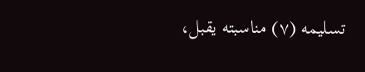تسليمه (٧) مناسبته يقبل،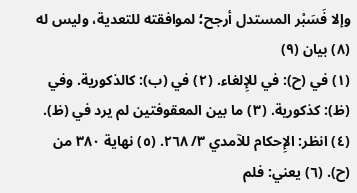وإلا فَسَبْر المستدل أرجح؛ لموافقته للتعدية، وليس له (٨) بيان (٩)
(١) في (ح): في للإِلغاء. (٢) في (ب): كالذكورية. وفي (ظ): كذكورية. (٣) ما بين المعقوفتين لم يرد في (ظ). (٤) انظر: الإِحكام للآمدي ٣/ ٢٦٨. (٥) نهاية ٣٨٠ من (ح). (٦) يعني: فلم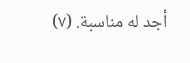أجد له مناسبة. (٧)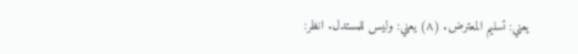يعني: تسليم المعترض. (٨) يعني: وليس للمستدل. انظر: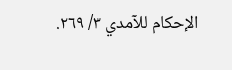الإحكام للآمدي ٣/ ٢٦٩.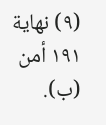(٩) نهاية ١٩١ أمن (ب).